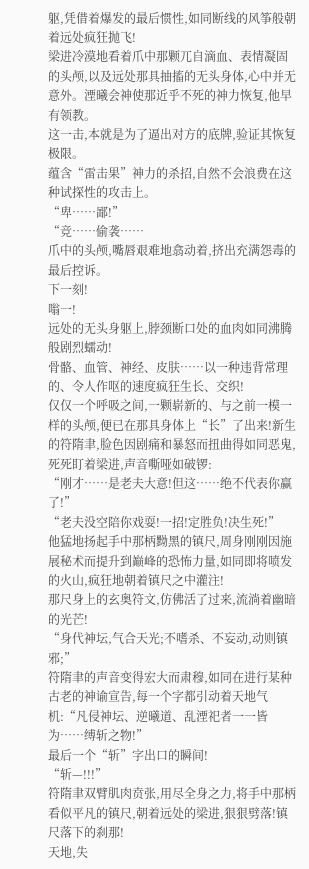躯,凭借着爆发的最后惯性,如同断线的风筝般朝着远处疯狂抛飞!
梁进冷漠地看着爪中那颗兀自滴血、表情凝固的头颅,以及远处那具抽搐的无头身体,心中并无意外。湮曦会神使那近乎不死的神力恢复,他早有领教。
这一击,本就是为了逼出对方的底牌,验证其恢复极限。
蕴含“雷击果”神力的杀招,自然不会浪费在这种试探性的攻击上。
“卑……鄙!”
“竞……偷袭……
爪中的头颅,嘴唇艰难地翕动着,挤出充满怨毒的最后控诉。
下一刻!
嗡一!
远处的无头身躯上,脖颈断口处的血肉如同沸腾般剧烈蠕动!
骨骼、血管、神经、皮肤……以一种违背常理的、令人作呕的速度疯狂生长、交织!
仅仅一个呼吸之间,一颗崭新的、与之前一模一样的头颅,便已在那具身体上“长”了出来!新生的符隋聿,脸色因剧痛和暴怒而扭曲得如同恶鬼,死死盯着梁进,声音嘶哑如破锣:
“刚才……是老夫大意!但这……绝不代表你赢了!”
“老夫没空陪你戏耍!一招!定胜负!决生死!”
他猛地扬起手中那柄黝黑的镇尺,周身刚刚因施展秘术而提升到巅峰的恐怖力量,如同即将喷发的火山,疯狂地朝着镇尺之中灌注!
那尺身上的玄奥符文,仿佛活了过来,流淌着幽暗的光芒!
“身代神坛,气合天光;不嗜杀、不妄动,动则镇邪;”
符隋聿的声音变得宏大而肃穆,如同在进行某种古老的神谕宣告,每一个字都引动着天地气机:“凡侵神坛、逆曦道、乱湮祀者一一皆为……缚斩之物!”
最后一个“斩”字出口的瞬间!
“斩—!!!”
符隋聿双臂肌肉贲张,用尽全身之力,将手中那柄看似平凡的镇尺,朝着远处的梁进,狠狠劈落!镇尺落下的刹那!
天地,失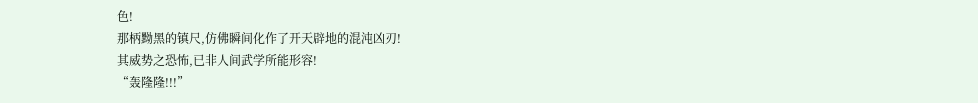色!
那柄黝黑的镇尺,仿佛瞬间化作了开天辟地的混沌凶刃!
其威势之恐怖,已非人间武学所能形容!
“轰隆隆!!!”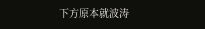下方原本就波涛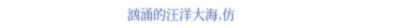汹涌的汪洋大海,仿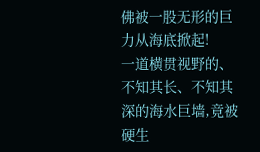佛被一股无形的巨力从海底掀起!
一道横贯视野的、不知其长、不知其深的海水巨墙,竟被硬生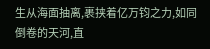生从海面抽离,裹挟着亿万钧之力,如同倒卷的天河,直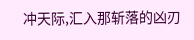冲天际,汇入那斩落的凶刃